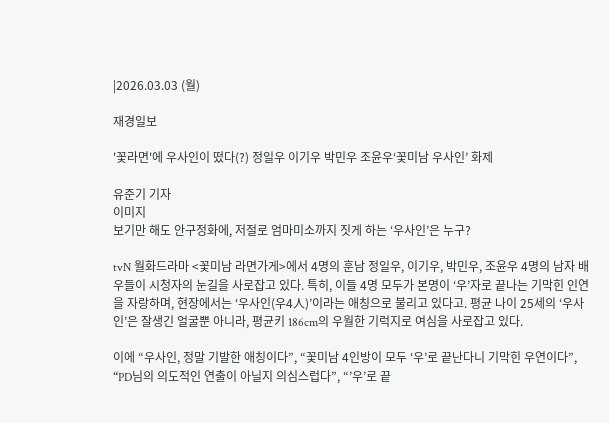|2026.03.03 (월)

재경일보

'꽃라면'에 우사인이 떴다(?) 정일우 이기우 박민우 조윤우‘꽃미남 우사인’ 화제

유준기 기자
이미지
보기만 해도 안구정화에, 저절로 엄마미소까지 짓게 하는 ‘우사인’은 누구?

tvN 월화드라마 <꽃미남 라면가게>에서 4명의 훈남 정일우, 이기우, 박민우, 조윤우 4명의 남자 배우들이 시청자의 눈길을 사로잡고 있다. 특히, 이들 4명 모두가 본명이 ‘우’자로 끝나는 기막힌 인연을 자랑하며, 현장에서는 ‘우사인(우4人)’이라는 애칭으로 불리고 있다고. 평균 나이 25세의 ‘우사인’은 잘생긴 얼굴뿐 아니라, 평균키 186cm의 우월한 기럭지로 여심을 사로잡고 있다.

이에 “우사인, 정말 기발한 애칭이다”, “꽃미남 4인방이 모두 ‘우’로 끝난다니 기막힌 우연이다”, “PD님의 의도적인 연출이 아닐지 의심스럽다”, “’우’로 끝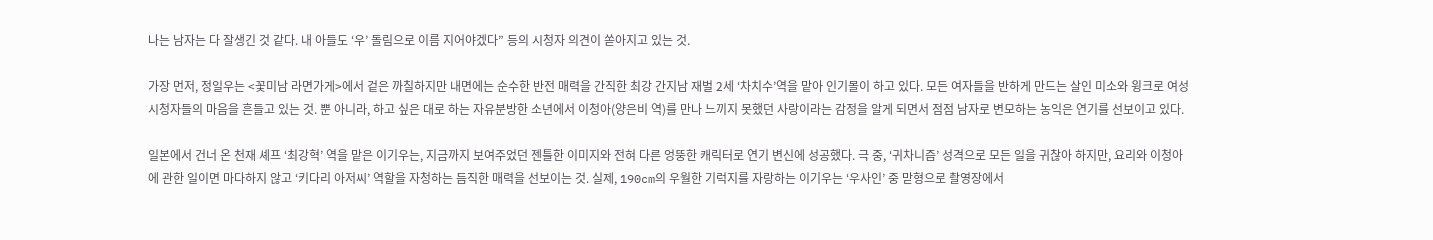나는 남자는 다 잘생긴 것 같다. 내 아들도 ‘우’ 돌림으로 이름 지어야겠다” 등의 시청자 의견이 쏟아지고 있는 것.

가장 먼저, 정일우는 <꽃미남 라면가게>에서 겉은 까칠하지만 내면에는 순수한 반전 매력을 간직한 최강 간지남 재벌 2세 ‘차치수’역을 맡아 인기몰이 하고 있다. 모든 여자들을 반하게 만드는 살인 미소와 윙크로 여성 시청자들의 마음을 흔들고 있는 것. 뿐 아니라, 하고 싶은 대로 하는 자유분방한 소년에서 이청아(양은비 역)를 만나 느끼지 못했던 사랑이라는 감정을 알게 되면서 점점 남자로 변모하는 농익은 연기를 선보이고 있다.

일본에서 건너 온 천재 셰프 ‘최강혁’ 역을 맡은 이기우는, 지금까지 보여주었던 젠틀한 이미지와 전혀 다른 엉뚱한 캐릭터로 연기 변신에 성공했다. 극 중, ‘귀차니즘’ 성격으로 모든 일을 귀찮아 하지만, 요리와 이청아에 관한 일이면 마다하지 않고 ‘키다리 아저씨’ 역할을 자청하는 듬직한 매력을 선보이는 것. 실제, 190cm의 우월한 기럭지를 자랑하는 이기우는 ‘우사인’ 중 맏형으로 촬영장에서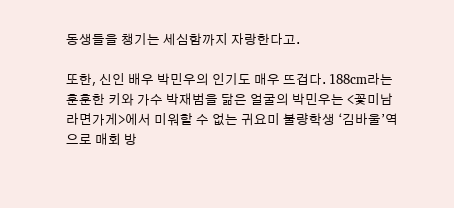동생들을 챙기는 세심함까지 자랑한다고.

또한, 신인 배우 박민우의 인기도 매우 뜨겁다. 188cm라는 훈훈한 키와 가수 박재범을 닮은 얼굴의 박민우는 <꽃미남 라면가게>에서 미워할 수 없는 귀요미 불량학생 ‘김바울’역으로 매회 방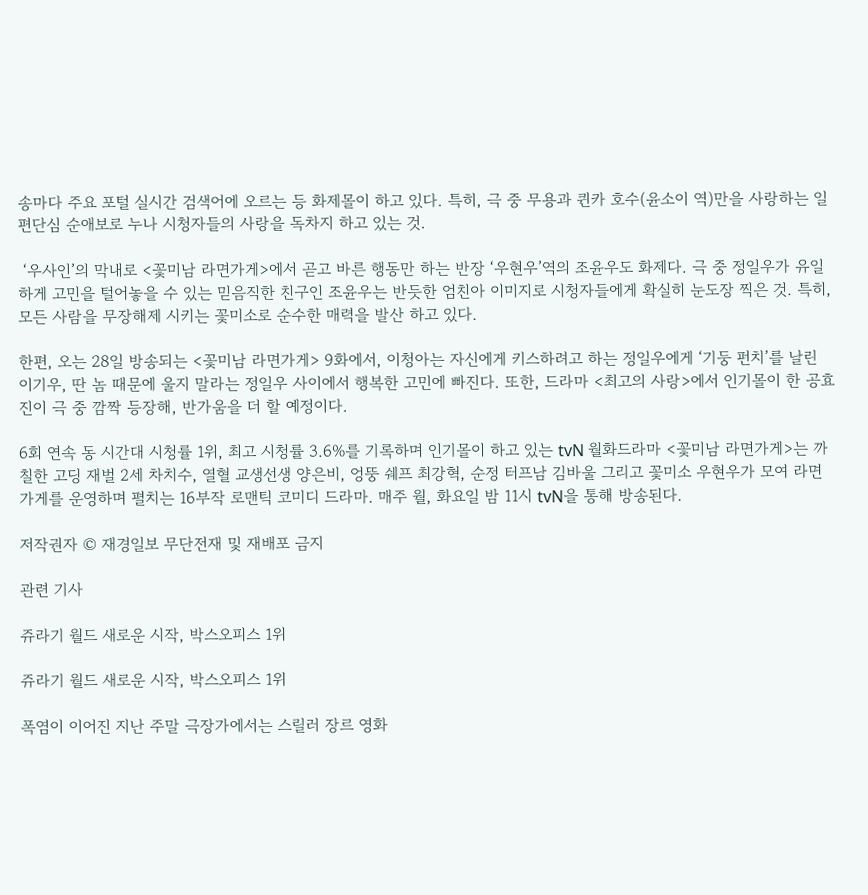송마다 주요 포털 실시간 검색어에 오르는 등 화제몰이 하고 있다. 특히, 극 중 무용과 퀸카 호수(윤소이 역)만을 사랑하는 일편단심 순애보로 누나 시청자들의 사랑을 독차지 하고 있는 것.

 ‘우사인’의 막내로 <꽃미남 라면가게>에서 곧고 바른 행동만 하는 반장 ‘우현우’역의 조윤우도 화제다. 극 중 정일우가 유일하게 고민을 털어놓을 수 있는 믿음직한 친구인 조윤우는 반듯한 엄친아 이미지로 시청자들에게 확실히 눈도장 찍은 것. 특히, 모든 사람을 무장해제 시키는 꽃미소로 순수한 매력을 발산 하고 있다.

한편, 오는 28일 방송되는 <꽃미남 라면가게> 9화에서, 이청아는 자신에게 키스하려고 하는 정일우에게 ‘기둥 펀치’를 날린 이기우, 딴 놈 때문에 울지 말라는 정일우 사이에서 행복한 고민에 빠진다. 또한, 드라마 <최고의 사랑>에서 인기몰이 한 공효진이 극 중 깜짝 등장해, 반가움을 더 할 예정이다.

6회 연속 동 시간대 시청률 1위, 최고 시청률 3.6%를 기록하며 인기몰이 하고 있는 tvN 월화드라마 <꽃미남 라면가게>는 까칠한 고딩 재벌 2세 차치수, 열혈 교생선생 양은비, 엉뚱 쉐프 최강혁, 순정 터프남 김바울 그리고 꽃미소 우현우가 모여 라면가게를 운영하며 펼치는 16부작 로맨틱 코미디 드라마. 매주 월, 화요일 밤 11시 tvN을 통해 방송된다.

저작권자 © 재경일보 무단전재 및 재배포 금지

관련 기사

쥬라기 월드 새로운 시작, 박스오피스 1위

쥬라기 월드 새로운 시작, 박스오피스 1위

폭염이 이어진 지난 주말 극장가에서는 스릴러 장르 영화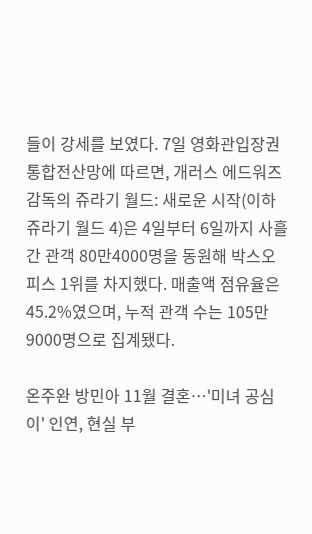들이 강세를 보였다. 7일 영화관입장권 통합전산망에 따르면, 개러스 에드워즈 감독의 쥬라기 월드: 새로운 시작(이하 쥬라기 월드 4)은 4일부터 6일까지 사흘간 관객 80만4000명을 동원해 박스오피스 1위를 차지했다. 매출액 점유율은 45.2%였으며, 누적 관객 수는 105만9000명으로 집계됐다.

온주완 방민아 11월 결혼…'미녀 공심이' 인연, 현실 부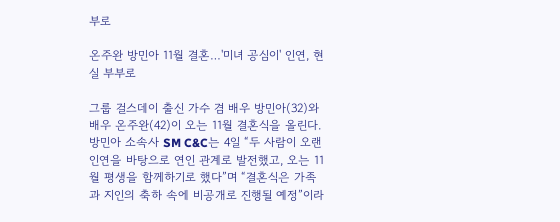부로

온주완 방민아 11월 결혼…'미녀 공심이' 인연, 현실 부부로

그룹 걸스데이 출신 가수 겸 배우 방민아(32)와 배우 온주완(42)이 오는 11월 결혼식을 올린다. 방민아 소속사 SM C&C는 4일 “두 사람이 오랜 인연을 바탕으로 연인 관계로 발전했고, 오는 11월 평생을 함께하기로 했다”며 “결혼식은 가족과 지인의 축하 속에 비공개로 진행될 예정”이라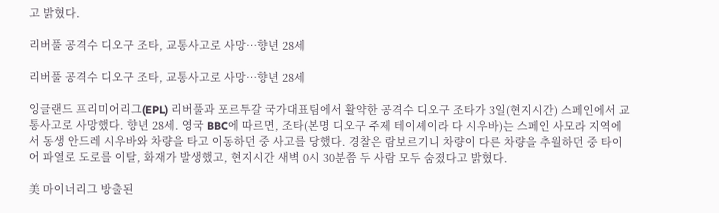고 밝혔다.

리버풀 공격수 디오구 조타, 교통사고로 사망…향년 28세

리버풀 공격수 디오구 조타, 교통사고로 사망…향년 28세

잉글랜드 프리미어리그(EPL) 리버풀과 포르투갈 국가대표팀에서 활약한 공격수 디오구 조타가 3일(현지시간) 스페인에서 교통사고로 사망했다. 향년 28세. 영국 BBC에 따르면, 조타(본명 디오구 주제 테이셰이라 다 시우바)는 스페인 사모라 지역에서 동생 안드레 시우바와 차량을 타고 이동하던 중 사고를 당했다. 경찰은 람보르기니 차량이 다른 차량을 추월하던 중 타이어 파열로 도로를 이탈, 화재가 발생했고, 현지시간 새벽 0시 30분쯤 두 사람 모두 숨졌다고 밝혔다.

美 마이너리그 방출된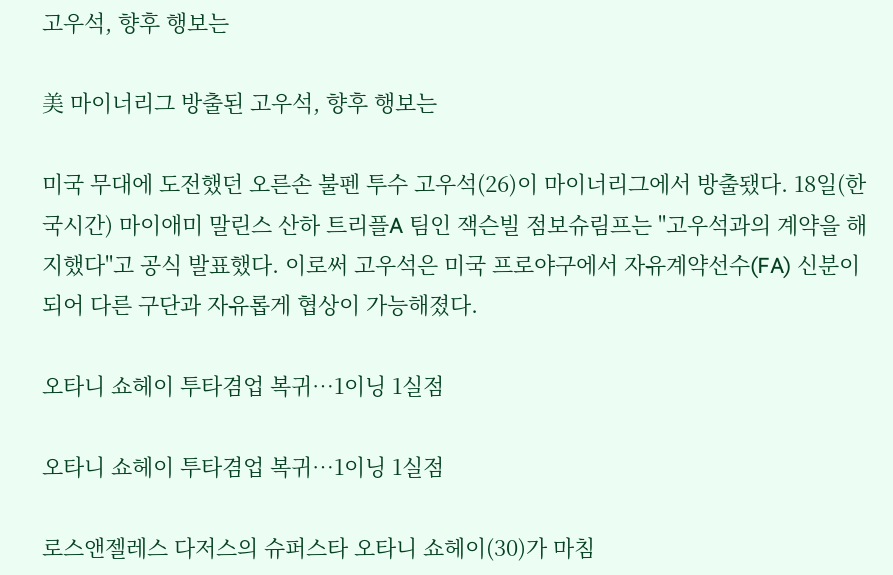고우석, 향후 행보는

美 마이너리그 방출된 고우석, 향후 행보는

미국 무대에 도전했던 오른손 불펜 투수 고우석(26)이 마이너리그에서 방출됐다. 18일(한국시간) 마이애미 말린스 산하 트리플A 팀인 잭슨빌 점보슈림프는 "고우석과의 계약을 해지했다"고 공식 발표했다. 이로써 고우석은 미국 프로야구에서 자유계약선수(FA) 신분이 되어 다른 구단과 자유롭게 협상이 가능해졌다.

오타니 쇼헤이 투타겸업 복귀…1이닝 1실점

오타니 쇼헤이 투타겸업 복귀…1이닝 1실점

로스앤젤레스 다저스의 슈퍼스타 오타니 쇼헤이(30)가 마침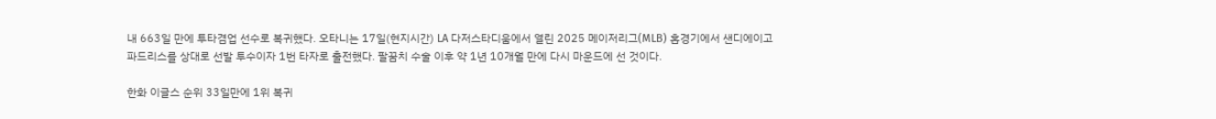내 663일 만에 투타겸업 선수로 복귀했다. 오타니는 17일(현지시간) LA 다저스타디움에서 열린 2025 메이저리그(MLB) 홈경기에서 샌디에이고 파드리스를 상대로 선발 투수이자 1번 타자로 출전했다. 팔꿈치 수술 이후 약 1년 10개월 만에 다시 마운드에 선 것이다.

한화 이글스 순위 33일만에 1위 복귀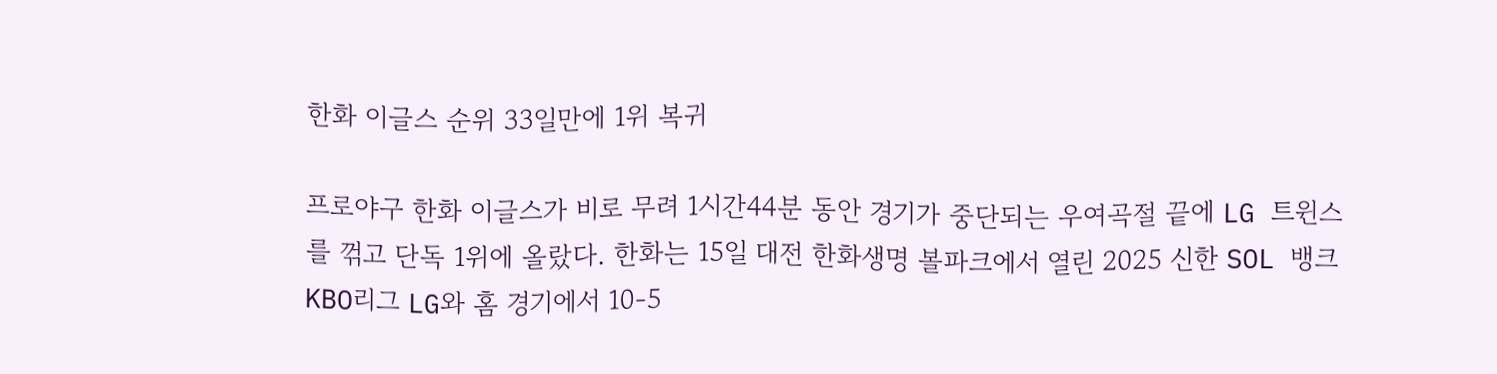한화 이글스 순위 33일만에 1위 복귀

프로야구 한화 이글스가 비로 무려 1시간44분 동안 경기가 중단되는 우여곡절 끝에 LG 트윈스를 꺾고 단독 1위에 올랐다. 한화는 15일 대전 한화생명 볼파크에서 열린 2025 신한 SOL 뱅크 KBO리그 LG와 홈 경기에서 10-5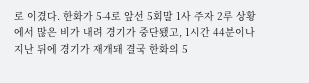로 이겼다. 한화가 5-4로 앞선 5회말 1사 주자 2루 상황에서 많은 비가 내려 경기가 중단됐고, 1시간 44분이나 지난 뒤에 경기가 재개돼 결국 한화의 5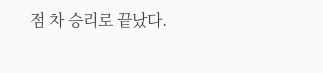점 차 승리로 끝났다.